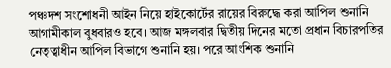পঞ্চদশ সংশোধনী আইন নিয়ে হাইকোর্টের রায়ের বিরুদ্ধে করা আপিল শুনানি আগামীকাল বুধবারও হবে। আজ মঙ্গলবার দ্বিতীয় দিনের মতো প্রধান বিচারপতির নেতৃত্বাধীন আপিল বিভাগে শুনানি হয়। পরে আংশিক শুনানি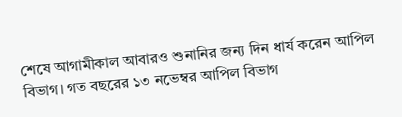শেষে আগামীকাল আবারও শুনানির জন্য দিন ধার্য করেন আপিল বিভাগ। গত বছরের ১৩ নভেম্বর আপিল বিভাগ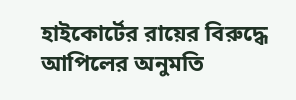হাইকোর্টের রায়ের বিরুদ্ধে আপিলের অনুমতি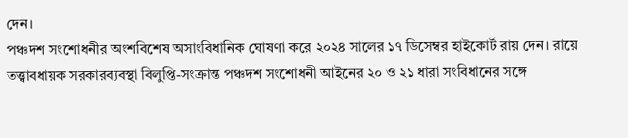দেন।
পঞ্চদশ সংশোধনীর অংশবিশেষ অসাংবিধানিক ঘোষণা করে ২০২৪ সালের ১৭ ডিসেম্বর হাইকোর্ট রায় দেন। রায়ে তত্ত্বাবধায়ক সরকারব্যবস্থা বিলুপ্তি-সংক্রান্ত পঞ্চদশ সংশোধনী আইনের ২০ ও ২১ ধারা সংবিধানের সঙ্গে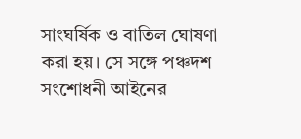সাংঘর্ষিক ও বাতিল ঘোষণা করা হয়। সে সঙ্গে পঞ্চদশ সংশোধনী আইনের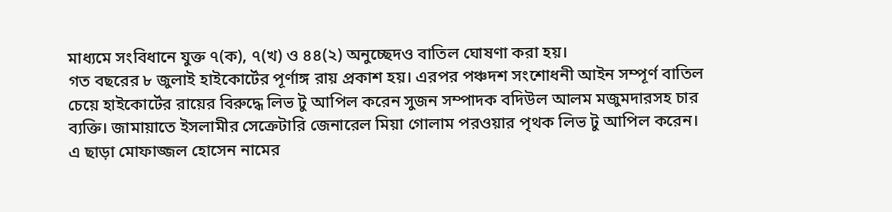মাধ্যমে সংবিধানে যুক্ত ৭(ক), ৭(খ) ও ৪৪(২) অনুচ্ছেদও বাতিল ঘোষণা করা হয়।
গত বছরের ৮ জুলাই হাইকোর্টের পূর্ণাঙ্গ রায় প্রকাশ হয়। এরপর পঞ্চদশ সংশোধনী আইন সম্পূর্ণ বাতিল চেয়ে হাইকোর্টের রায়ের বিরুদ্ধে লিভ টু আপিল করেন সুজন সম্পাদক বদিউল আলম মজুমদারসহ চার ব্যক্তি। জামায়াতে ইসলামীর সেক্রেটারি জেনারেল মিয়া গোলাম পরওয়ার পৃথক লিভ টু আপিল করেন। এ ছাড়া মোফাজ্জল হোসেন নামের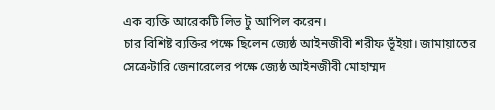এক ব্যক্তি আরেকটি লিভ টু আপিল করেন।
চার বিশিষ্ট ব্যক্তির পক্ষে ছিলেন জ্যেষ্ঠ আইনজীবী শরীফ ভূঁইয়া। জামায়াতের সেক্রেটারি জেনারেলের পক্ষে জ্যেষ্ঠ আইনজীবী মোহাম্মদ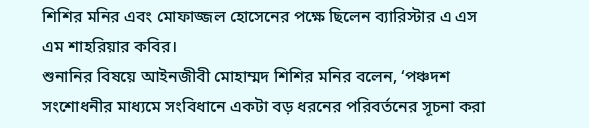শিশির মনির এবং মোফাজ্জল হোসেনের পক্ষে ছিলেন ব্যারিস্টার এ এস এম শাহরিয়ার কবির।
শুনানির বিষয়ে আইনজীবী মোহাম্মদ শিশির মনির বলেন, ‘পঞ্চদশ সংশোধনীর মাধ্যমে সংবিধানে একটা বড় ধরনের পরিবর্তনের সূচনা করা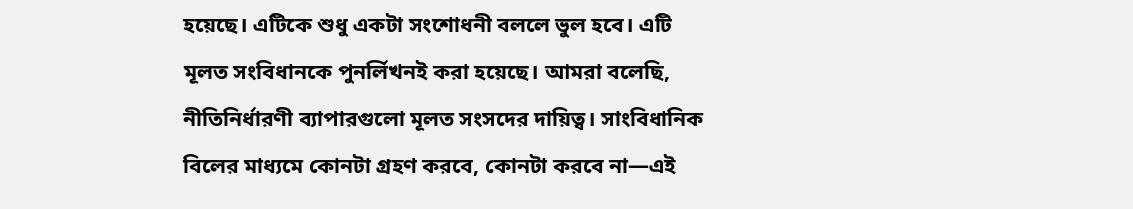হয়েছে। এটিকে শুধু একটা সংশোধনী বললে ভুল হবে। এটি মূলত সংবিধানকে পুনর্লিখনই করা হয়েছে। আমরা বলেছি, নীতিনির্ধারণী ব্যাপারগুলো মূলত সংসদের দায়িত্ব। সাংবিধানিক বিলের মাধ্যমে কোনটা গ্রহণ করবে, কোনটা করবে না—এই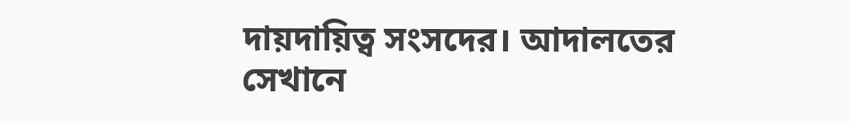দায়দায়িত্ব সংসদের। আদালতের সেখানে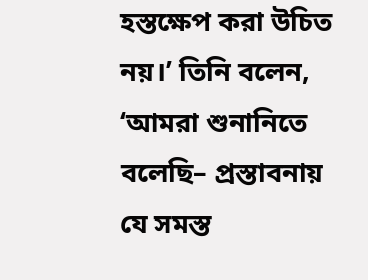হস্তক্ষেপ করা উচিত নয়।’ তিনি বলেন, ‘আমরা শুনানিতে বলেছি– প্রস্তাবনায় যে সমস্ত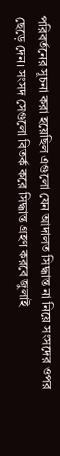পরিবর্তনের সূচনা করা হয়েছিল এগুলো যেন আদালত সিদ্ধান্ত না নিয়ে সংসদের ওপর ছেড়ে দেন। সংসদ সেগুলো বিতর্ক করে সিদ্ধান্ত গ্রহণ করবে জুলাই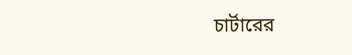চার্টারের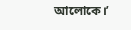আলোকে।’